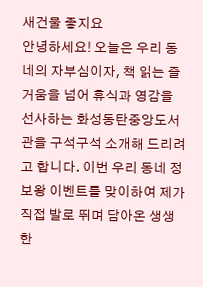새건물 좋지요
안녕하세요! 오늘은 우리 동네의 자부심이자, 책 읽는 즐거움을 넘어 휴식과 영감을 선사하는 화성동탄중앙도서관을 구석구석 소개해 드리려고 합니다. 이번 우리 동네 정보왕 이벤트를 맞이하여 제가 직접 발로 뛰며 담아온 생생한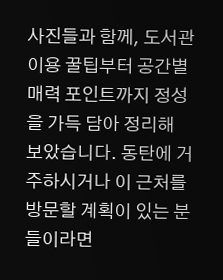사진들과 함께, 도서관 이용 꿀팁부터 공간별 매력 포인트까지 정성을 가득 담아 정리해 보았습니다. 동탄에 거주하시거나 이 근처를 방문할 계획이 있는 분들이라면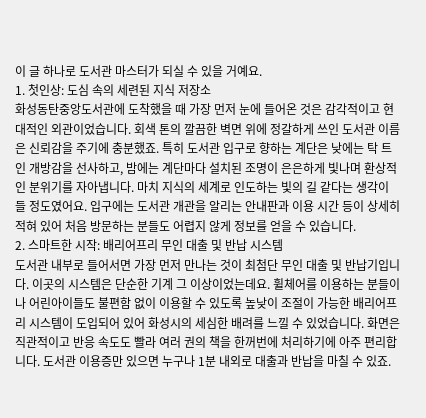이 글 하나로 도서관 마스터가 되실 수 있을 거예요.
1. 첫인상: 도심 속의 세련된 지식 저장소
화성동탄중앙도서관에 도착했을 때 가장 먼저 눈에 들어온 것은 감각적이고 현대적인 외관이었습니다. 회색 톤의 깔끔한 벽면 위에 정갈하게 쓰인 도서관 이름은 신뢰감을 주기에 충분했죠. 특히 도서관 입구로 향하는 계단은 낮에는 탁 트인 개방감을 선사하고, 밤에는 계단마다 설치된 조명이 은은하게 빛나며 환상적인 분위기를 자아냅니다. 마치 지식의 세계로 인도하는 빛의 길 같다는 생각이 들 정도였어요. 입구에는 도서관 개관을 알리는 안내판과 이용 시간 등이 상세히 적혀 있어 처음 방문하는 분들도 어렵지 않게 정보를 얻을 수 있습니다.
2. 스마트한 시작: 배리어프리 무인 대출 및 반납 시스템
도서관 내부로 들어서면 가장 먼저 만나는 것이 최첨단 무인 대출 및 반납기입니다. 이곳의 시스템은 단순한 기계 그 이상이었는데요. 휠체어를 이용하는 분들이나 어린아이들도 불편함 없이 이용할 수 있도록 높낮이 조절이 가능한 배리어프리 시스템이 도입되어 있어 화성시의 세심한 배려를 느낄 수 있었습니다. 화면은 직관적이고 반응 속도도 빨라 여러 권의 책을 한꺼번에 처리하기에 아주 편리합니다. 도서관 이용증만 있으면 누구나 1분 내외로 대출과 반납을 마칠 수 있죠.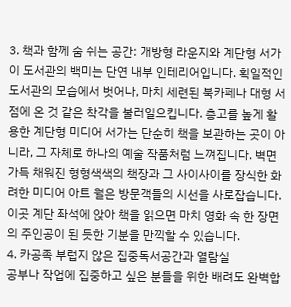3. 책과 함께 숨 쉬는 공간: 개방형 라운지와 계단형 서가
이 도서관의 백미는 단연 내부 인테리어입니다. 획일적인 도서관의 모습에서 벗어나, 마치 세련된 북카페나 대형 서점에 온 것 같은 착각을 불러일으킵니다. 층고를 높게 활용한 계단형 미디어 서가는 단순히 책을 보관하는 곳이 아니라, 그 자체로 하나의 예술 작품처럼 느껴집니다. 벽면 가득 채워진 형형색색의 책장과 그 사이사이를 장식한 화려한 미디어 아트 월은 방문객들의 시선을 사로잡습니다. 이곳 계단 좌석에 앉아 책을 읽으면 마치 영화 속 한 장면의 주인공이 된 듯한 기분을 만끽할 수 있습니다.
4. 카공족 부럽지 않은 집중독서공간과 열람실
공부나 작업에 집중하고 싶은 분들을 위한 배려도 완벽합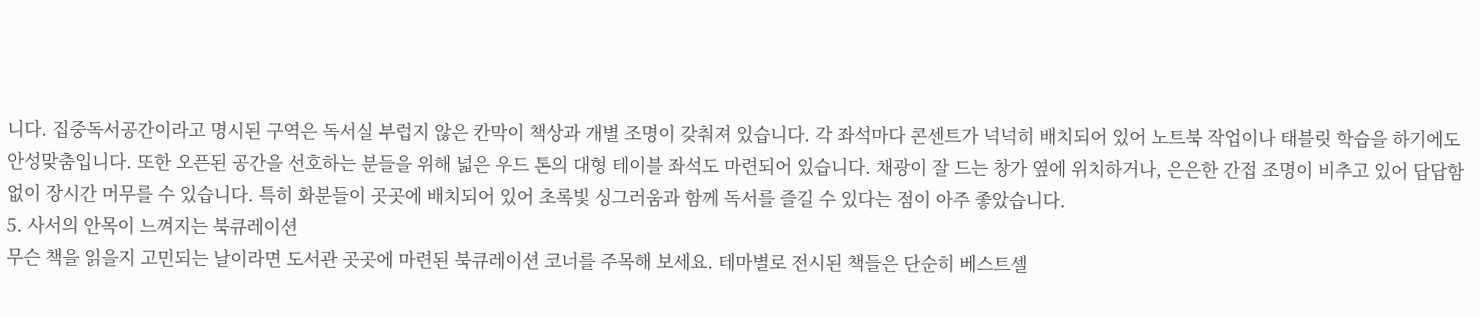니다. 집중독서공간이라고 명시된 구역은 독서실 부럽지 않은 칸막이 책상과 개별 조명이 갖춰져 있습니다. 각 좌석마다 콘센트가 넉넉히 배치되어 있어 노트북 작업이나 태블릿 학습을 하기에도 안성맞춤입니다. 또한 오픈된 공간을 선호하는 분들을 위해 넓은 우드 톤의 대형 테이블 좌석도 마련되어 있습니다. 채광이 잘 드는 창가 옆에 위치하거나, 은은한 간접 조명이 비추고 있어 답답함 없이 장시간 머무를 수 있습니다. 특히 화분들이 곳곳에 배치되어 있어 초록빛 싱그러움과 함께 독서를 즐길 수 있다는 점이 아주 좋았습니다.
5. 사서의 안목이 느껴지는 북큐레이션
무슨 책을 읽을지 고민되는 날이라면 도서관 곳곳에 마련된 북큐레이션 코너를 주목해 보세요. 테마별로 전시된 책들은 단순히 베스트셀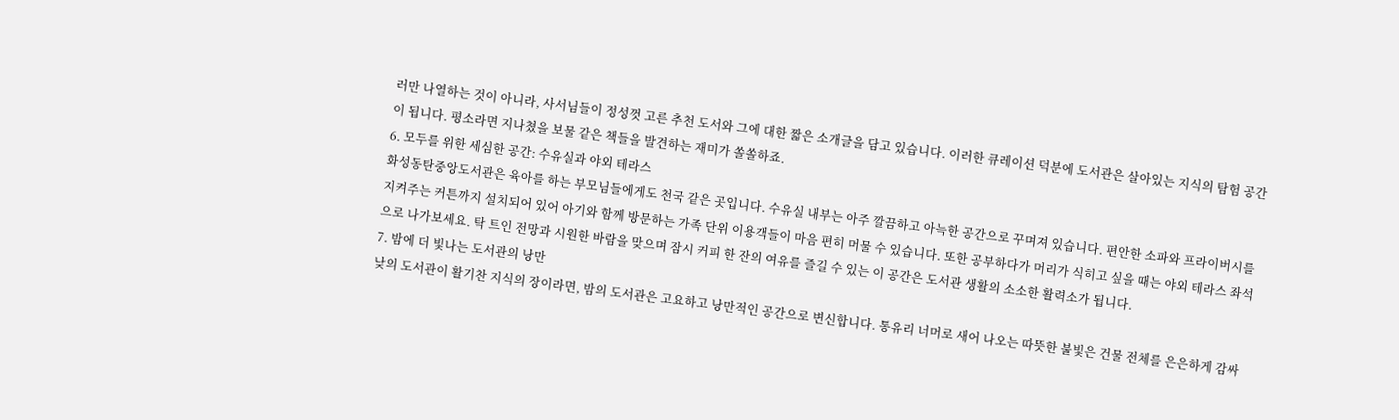러만 나열하는 것이 아니라, 사서님들이 정성껏 고른 추천 도서와 그에 대한 짧은 소개글을 담고 있습니다. 이러한 큐레이션 덕분에 도서관은 살아있는 지식의 탐험 공간이 됩니다. 평소라면 지나쳤을 보물 같은 책들을 발견하는 재미가 쏠쏠하죠.
6. 모두를 위한 세심한 공간: 수유실과 야외 테라스
화성동탄중앙도서관은 육아를 하는 부모님들에게도 천국 같은 곳입니다. 수유실 내부는 아주 깔끔하고 아늑한 공간으로 꾸며져 있습니다. 편안한 소파와 프라이버시를 지켜주는 커튼까지 설치되어 있어 아기와 함께 방문하는 가족 단위 이용객들이 마음 편히 머물 수 있습니다. 또한 공부하다가 머리가 식히고 싶을 때는 야외 테라스 좌석으로 나가보세요. 탁 트인 전망과 시원한 바람을 맞으며 잠시 커피 한 잔의 여유를 즐길 수 있는 이 공간은 도서관 생활의 소소한 활력소가 됩니다.
7. 밤에 더 빛나는 도서관의 낭만
낮의 도서관이 활기찬 지식의 장이라면, 밤의 도서관은 고요하고 낭만적인 공간으로 변신합니다. 통유리 너머로 새어 나오는 따뜻한 불빛은 건물 전체를 은은하게 감싸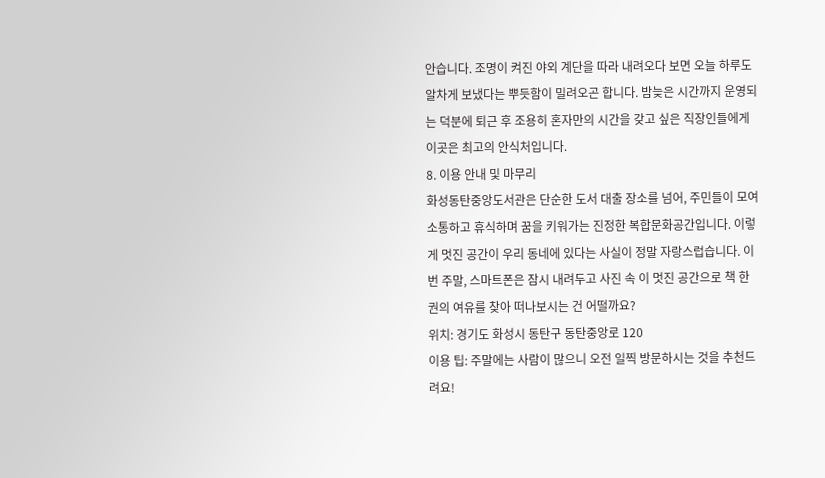안습니다. 조명이 켜진 야외 계단을 따라 내려오다 보면 오늘 하루도 알차게 보냈다는 뿌듯함이 밀려오곤 합니다. 밤늦은 시간까지 운영되는 덕분에 퇴근 후 조용히 혼자만의 시간을 갖고 싶은 직장인들에게 이곳은 최고의 안식처입니다.
8. 이용 안내 및 마무리
화성동탄중앙도서관은 단순한 도서 대출 장소를 넘어, 주민들이 모여 소통하고 휴식하며 꿈을 키워가는 진정한 복합문화공간입니다. 이렇게 멋진 공간이 우리 동네에 있다는 사실이 정말 자랑스럽습니다. 이번 주말, 스마트폰은 잠시 내려두고 사진 속 이 멋진 공간으로 책 한 권의 여유를 찾아 떠나보시는 건 어떨까요?
위치: 경기도 화성시 동탄구 동탄중앙로 120
이용 팁: 주말에는 사람이 많으니 오전 일찍 방문하시는 것을 추천드려요!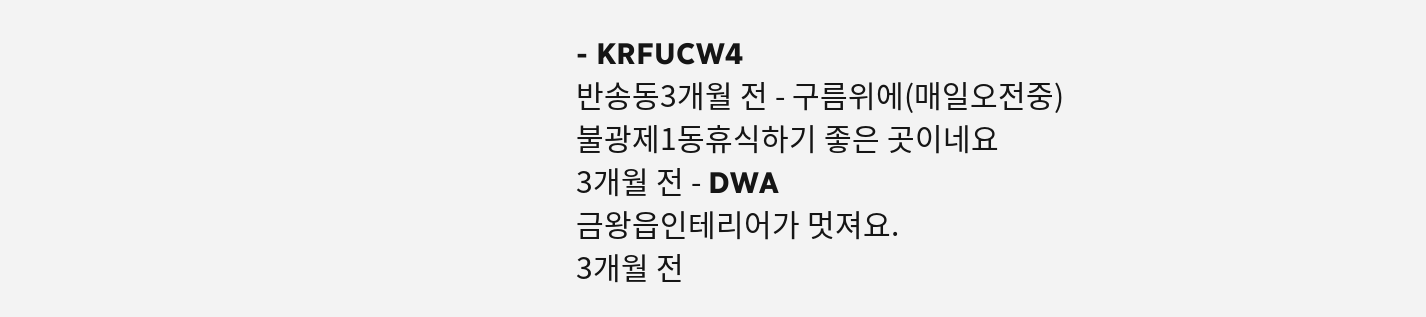- KRFUCW4
반송동3개월 전 - 구름위에(매일오전중)
불광제1동휴식하기 좋은 곳이네요
3개월 전 - DWA
금왕읍인테리어가 멋져요.
3개월 전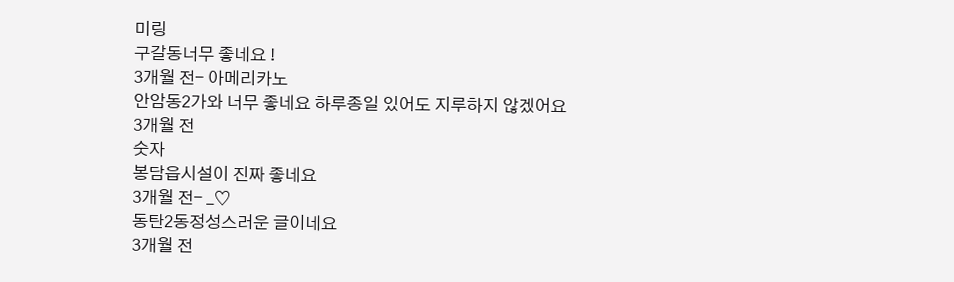미링
구갈동너무 좋네요 !
3개월 전- 아메리카노
안암동2가와 너무 좋네요 하루종일 있어도 지루하지 않겠어요
3개월 전
숫자
봉담읍시설이 진짜 좋네요
3개월 전- _♡
동탄2동정성스러운 글이네요
3개월 전